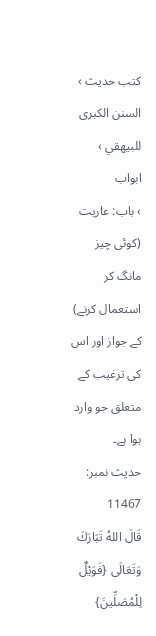کتب حدیث ›
السنن الكبرى للبيهقي › ابواب
› باب: عاریت (کوئی چیز مانگ کر استعمال کرنے) کے جواز اور اس کی ترغیب کے متعلق جو وارد ہوا ہے۔
حدیث نمبر: 11467
قَالَ اللهُ تَبَارَكَ وَتَعَالَى {فَوَيْلٌ لِلْمُصَلِّينَ}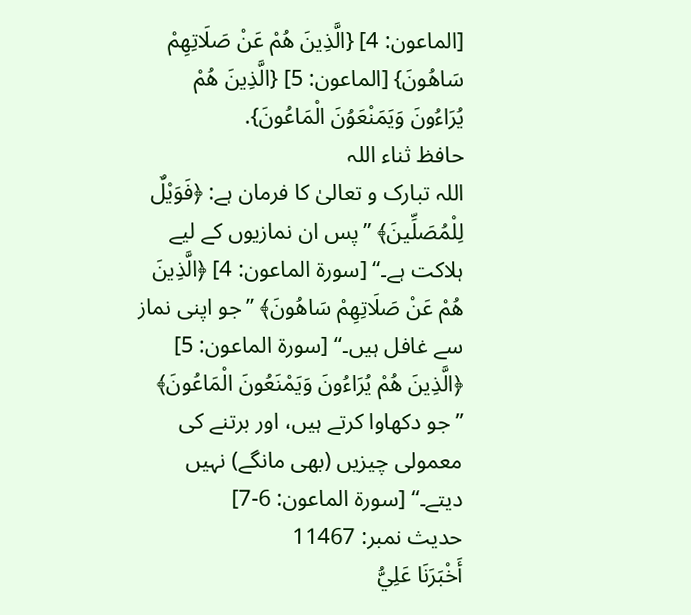[الماعون: 4] {الَّذِينَ هُمْ عَنْ صَلَاتِهِمْ سَاهُونَ} [الماعون: 5] {الَّذِينَ هُمْ يُرَاءُونَ وَيَمَنْعَوُنَ الْمَاعُونَ}.
حافظ ثناء اللہ
اللہ تبارک و تعالیٰ کا فرمان ہے: ﴿فَوَيْلٌ لِلْمُصَلِّينَ﴾ ”پس ان نمازیوں کے لیے ہلاکت ہے۔“ [سورة الماعون: 4] ﴿الَّذِينَ هُمْ عَنْ صَلَاتِهِمْ سَاهُونَ﴾ ”جو اپنی نماز سے غافل ہیں۔“ [سورة الماعون: 5] ﴿الَّذِينَ هُمْ يُرَاءُونَ وَيَمْنَعُونَ الْمَاعُونَ﴾ ”جو دکھاوا کرتے ہیں، اور برتنے کی معمولی چیزیں (بھی مانگے) نہیں دیتے۔“ [سورة الماعون: 6-7]
حدیث نمبر: 11467
أَخْبَرَنَا عَلِيُّ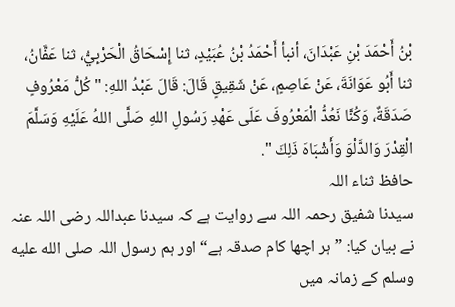بْنُ أَحْمَدَ بْنِ عَبْدَانَ، أنبأ أَحْمَدُ بْنُ عُبَيْدٍ، ثنا إِسْحَاقُ الْحَرْبِيُّ، ثنا عَفَّانُ، ثنا أَبُو عَوَانَةَ، عَنْ عَاصِمٍ، عَنْ شَقِيقٍ قَالَ: قَالَ عَبْدُ اللهِ: " كُلُّ مَعْرُوفٍ صَدَقَةٌ، وَكُنَّا نَعُدُّ الْمَعْرُوفَ عَلَى عَهْدِ رَسُولِ اللهِ صَلَّى اللهُ عَلَيْهِ وَسَلَّمَ الْقِدْرَ وَالدَّلْوَ وَأَشْبَاهَ ذَلِكَ ".
حافظ ثناء اللہ
سیدنا شفیق رحمہ اللہ سے روایت ہے کہ سیدنا عبداللہ رضی اللہ عنہ نے بیان کیا: ”ہر اچھا کام صدقہ ہے“ اور ہم رسول اللہ صلى الله عليه وسلم کے زمانہ میں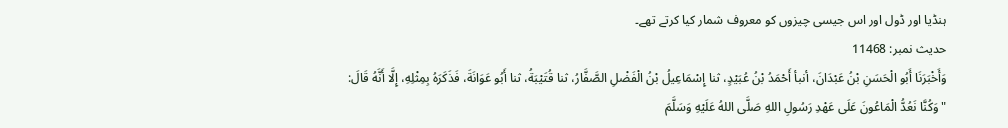ہنڈیا اور ڈول اور اس جیسی چیزوں کو معروف شمار کیا کرتے تھے۔
حدیث نمبر: 11468
وَأَخْبَرَنَا أَبُو الْحَسَنِ بْنُ عَبْدَانَ، أنبأ أَحْمَدُ بْنُ عُبَيْدٍ، ثنا إِسْمَاعِيلُ بْنُ الْفَضْلِ الصَّفَّارُ، ثنا قُتَيْبَةُ، ثنا أَبُو عَوَانَةَ، فَذَكَرَهُ بِمِثْلِهِ، إِلَّا أَنَّهُ قَالَ: " وَكُنَّا نَعُدُّ الْمَاعُونَ عَلَى عَهْدِ رَسُولِ اللهِ صَلَّى اللهُ عَلَيْهِ وَسَلَّمَ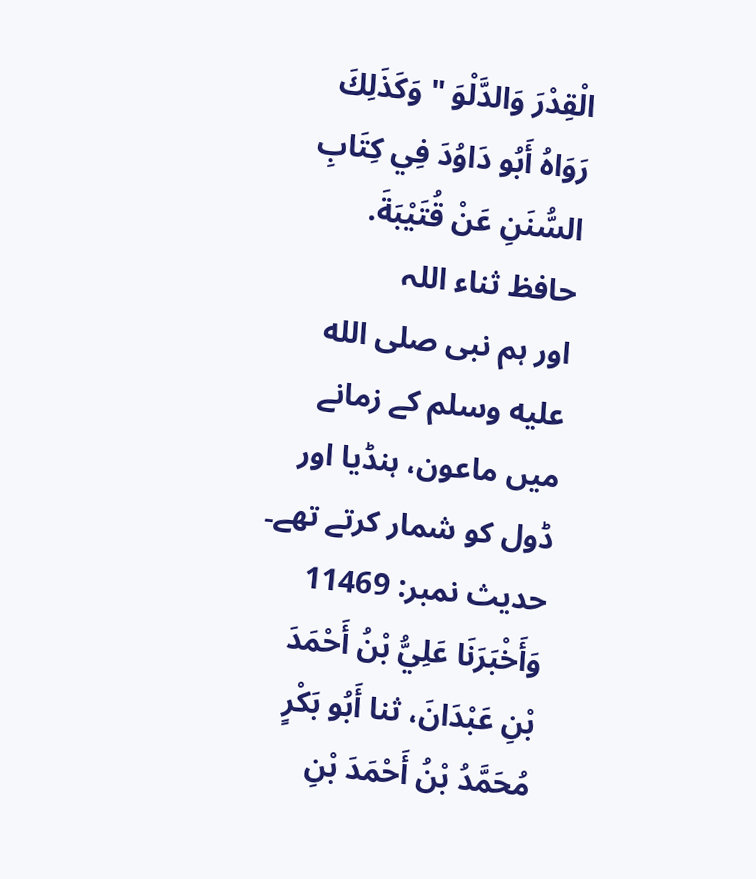الْقِدْرَ وَالدَّلْوَ " وَكَذَلِكَ رَوَاهُ أَبُو دَاوُدَ فِي كِتَابِ السُّنَنِ عَنْ قُتَيْبَةَ.
حافظ ثناء اللہ
اور ہم نبی صلى الله عليه وسلم کے زمانے میں ماعون، ہنڈیا اور ڈول کو شمار کرتے تھے۔
حدیث نمبر: 11469
وَأَخْبَرَنَا عَلِيُّ بْنُ أَحْمَدَ بْنِ عَبْدَانَ، ثنا أَبُو بَكْرٍ مُحَمَّدُ بْنُ أَحْمَدَ بْنِ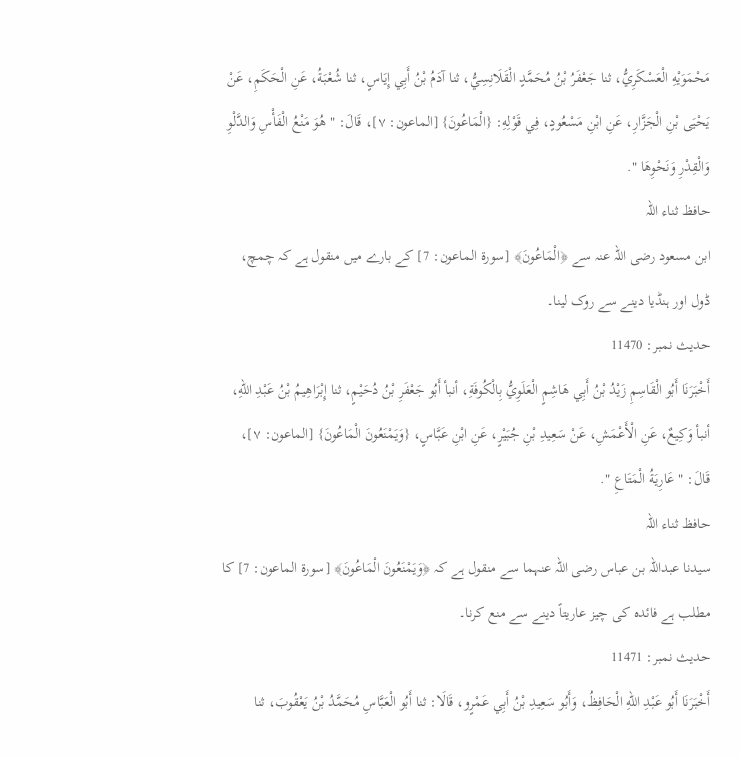مَحْمَوَيْهِ الْعَسْكَرِيُّ، ثنا جَعْفَرُ بْنُ مُحَمَّدٍ الْقَلَانِسِيُّ، ثنا آدَمُ بْنُ أَبِي إِيَاسٍ، ثنا شُعْبَةُ، عَنِ الْحَكَمِ، عَنْ يَحْيَى بْنِ الْجَزَّارِ، عَنِ ابْنِ مَسْعُودٍ، فِي قَوْلِهِ: {الْمَاعُونَ} [الماعون: ٧]، قَالَ: " هُوَ مَنْعُ الْفَأْسِ وَالدَّلْوِ وَالْقِدْرِ وَنَحْوِهَا ".
حافظ ثناء اللہ
ابن مسعود رضی اللہ عنہ سے ﴿الْمَاعُونَ﴾ [سورة الماعون: 7] کے بارے میں منقول ہے کہ چمچ، ڈول اور ہنڈیا دینے سے روک لینا۔
حدیث نمبر: 11470
أَخْبَرَنَا أَبُو الْقَاسِمِ زَيْدُ بْنُ أَبِي هَاشِمٍ الْعَلَوِيُّ بِالْكُوفَةِ، أنبأ أَبُو جَعْفَرِ بْنُ دُحَيْمٍ، ثنا إِبْرَاهِيمُ بْنُ عَبْدِ اللهِ، أنبأ وَكِيعٌ، عَنِ الْأَعْمَشِ، عَنْ سَعِيدِ بْنِ جُبَيْرٍ، عَنِ ابْنِ عَبَّاسٍ، {وَيَمْنَعُونَ الْمَاعُونَ} [الماعون: ٧]، قَالَ: " عَارِيَةُ الْمَتَاعِ ".
حافظ ثناء اللہ
سیدنا عبداللہ بن عباس رضی اللہ عنہما سے منقول ہے کہ ﴿وَيَمْنَعُونَ الْمَاعُونَ﴾ [سورة الماعون: 7] کا مطلب ہے فائدہ کی چیز عاریتاً دینے سے منع کرنا۔
حدیث نمبر: 11471
أَخْبَرَنَا أَبُو عَبْدِ اللهِ الْحَافِظُ، وَأَبُو سَعِيدِ بْنُ أَبِي عَمْرٍو، قَالَا: ثنا أَبُو الْعَبَّاسِ مُحَمَّدُ بْنُ يَعْقُوبَ، ثنا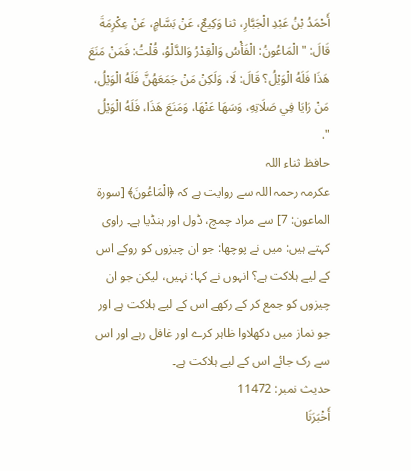أَحْمَدُ بْنُ عَبْدِ الْجَبَّارِ، ثنا وَكِيعٌ، عَنْ بَسَّامٍ، عَنْ عِكْرِمَةَ قَالَ: " الْمَاعُونُ: الْفَأْسُ وَالْقِدْرُ وَالدَّلْوُ، قُلْتُ: فَمَنْ مَنَعَ هَذَا فَلَهُ الْوَيْلُ؟ قَالَ: لَا، وَلَكِنْ مَنْ جَمَعَهُنَّ فَلَهُ الْوَيْلُ، مَنْ رَايَا فِي صَلَاتِهِ، وَسَهَا عَنْهَا، وَمَنَعَ هَذَا، فَلَهُ الْوَيْلُ ".
حافظ ثناء اللہ
عکرمہ رحمہ اللہ سے روایت ہے کہ ﴿الْمَاعُونَ﴾ [سورة الماعون: 7] سے مراد چمچ، ڈول اور ہنڈیا ہے۔ راوی کہتے ہیں: میں نے پوچھا: جو ان چیزوں کو روکے اس کے لیے ہلاکت ہے؟ انہوں نے کہا: نہیں، لیکن جو ان چیزوں کو جمع کر کے رکھے اس کے لیے ہلاکت ہے اور جو نماز میں دکھلاوا ظاہر کرے اور غافل رہے اور اس سے رک جائے اس کے لیے ہلاکت ہے۔
حدیث نمبر: 11472
أَخْبَرَنَا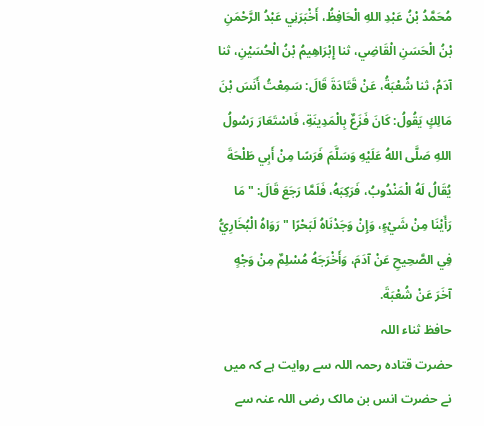مُحَمَّدُ بْنُ عَبْدِ اللهِ الْحَافِظُ، أَخْبَرَنِي عَبْدُ الرَّحْمَنِ بْنُ الْحَسَنِ الْقَاضِي، ثنا إِبْرَاهِيمُ بْنُ الْحُسَيْنِ، ثنا آدَمُ، ثنا شُعْبَةُ، عَنْ قَتَادَةَ قَالَ: سَمِعْتُ أَنَسَ بْنَ مَالِكٍ يَقُولُ: كَانَ فَزَعٌ بِالْمَدِينَةِ، فَاسْتَعَارَ رَسُولُ اللهِ صَلَّى اللهُ عَلَيْهِ وَسَلَّمَ فَرَسًا مِنْ أَبِي طَلْحَةَ يُقَالُ لَهُ الْمَنْدُوبُ، فَرَكِبَهُ، فَلَمَّا رَجَعَ قَالَ: " مَا رَأَيْنَا مِنْ شَيْءٍ، وَإِنْ وَجَدْنَاهُ لَبَحْرًا " رَوَاهُ الْبُخَارِيُّ فِي الصَّحِيحِ عَنْ آدَمَ، وَأَخْرَجَهُ مُسْلِمٌ مِنْ وَجْهٍ آخَرَ عَنْ شُعْبَةَ.
حافظ ثناء اللہ
حضرت قتادہ رحمہ اللہ سے روایت ہے کہ میں نے حضرت انس بن مالک رضی اللہ عنہ سے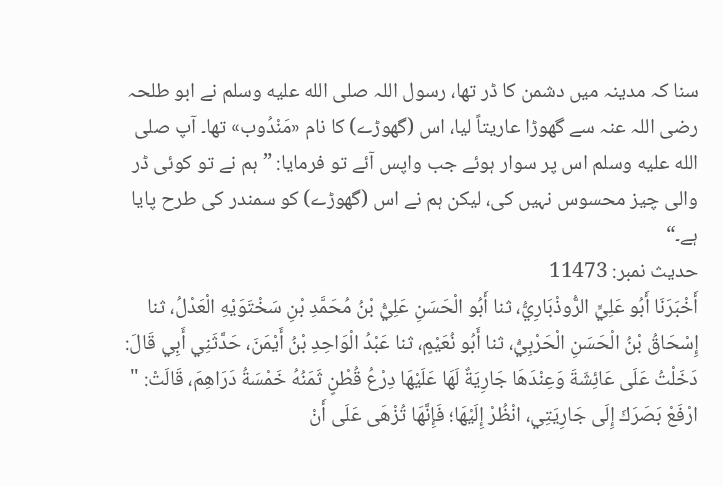سنا کہ مدینہ میں دشمن کا ڈر تھا، رسول اللہ صلى الله عليه وسلم نے ابو طلحہ رضی اللہ عنہ سے گھوڑا عاریتاً لیا، اس (گھوڑے) کا نام «مَنْدُوب» تھا۔ آپ صلى الله عليه وسلم اس پر سوار ہوئے جب واپس آئے تو فرمایا: ”ہم نے تو کوئی ڈر والی چیز محسوس نہیں کی، لیکن ہم نے اس (گھوڑے) کو سمندر کی طرح پایا ہے۔“
حدیث نمبر: 11473
أَخْبَرَنَا أَبُو عَلِيٍّ الرُّوذْبَارِيُّ، ثنا أَبُو الْحَسَنِ عَلِيُّ بْنُ مُحَمَّدِ بْنِ سَخْتَوَيْهِ الْعَدْلُ، ثنا إِسْحَاقُ بْنُ الْحَسَنِ الْحَرْبِيُّ، ثنا أَبُو نُعَيْمٍ، ثنا عَبْدُ الْوَاحِدِ بْنُ أَيْمَنَ، حَدَّثَنِي أَبِي قَالَ: دَخَلْتُ عَلَى عَائِشَةَ وَعِنْدَهَا جَارِيَةٌ لَهَا عَلَيْهَا دِرْعُ قُطْنٍ ثَمَنُهُ خَمْسَةُ دَرَاهِمَ، قَالَتْ: " ارْفَعْ بَصَرَكَ إِلَى جَارِيَتِي، انْظُرْ إِلَيْهَا؛ فَإِنَّهَا تُزْهَى عَلَى أَنْ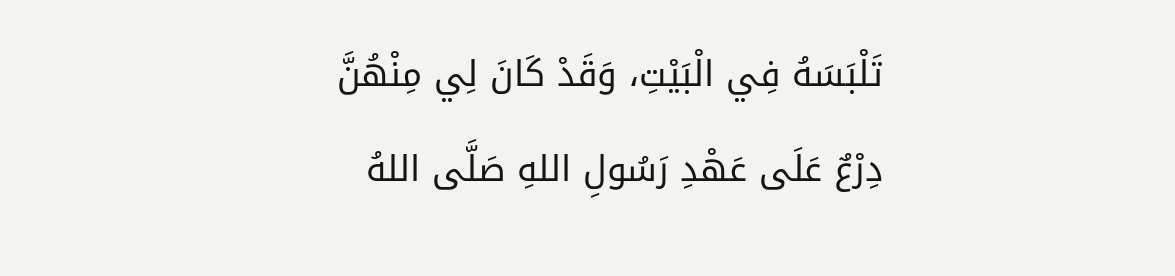تَلْبَسَهُ فِي الْبَيْتِ، وَقَدْ كَانَ لِي مِنْهُنَّ دِرْعٌ عَلَى عَهْدِ رَسُولِ اللهِ صَلَّى اللهُ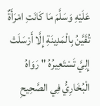عَلَيْهِ وَسَلَّمَ مَا كَانَتِ امْرَأَةٌ تُقَيَّنُ بِالْمَدِينَةِ إِلَّا أَرْسَلَتْ إِلِيَّ تَسْتَعِيرُهُ " رَوَاهُ الْبُخَارِيُّ فِي الصَّحِيحِ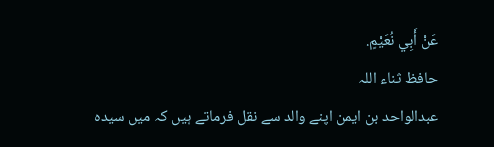عَنْ أَبِي نُعَيْمٍ.
حافظ ثناء اللہ
عبدالواحد بن ایمن اپنے والد سے نقل فرماتے ہیں کہ میں سیدہ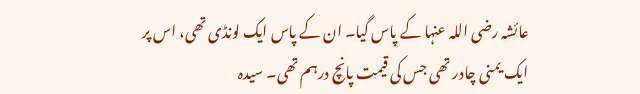عائشہ رضی اللہ عنہا کے پاس گیا۔ ان کے پاس ایک لونڈی تھی، اس پر ایک یمنی چادر تھی جس کی قیمت پانچ درہم تھی۔ سیدہ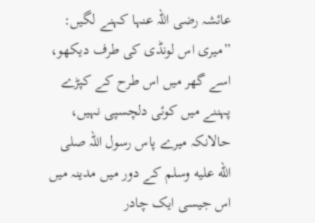عائشہ رضی اللہ عنہا کہنے لگیں: ”میری اس لونڈی کی طرف دیکھو، اسے گھر میں اس طرح کے کپڑے پہننے میں کوئی دلچسپی نہیں، حالانکہ میرے پاس رسول اللہ صلى الله عليه وسلم کے دور میں مدینہ میں اس جیسی ایک چادر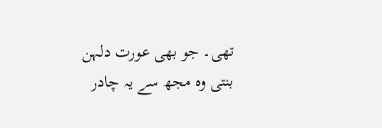تھی۔ جو بھی عورت دلہن بنتی وہ مجھ سے یہ چادر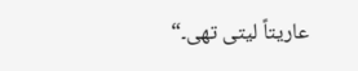عاریتاً لیتی تھی۔“